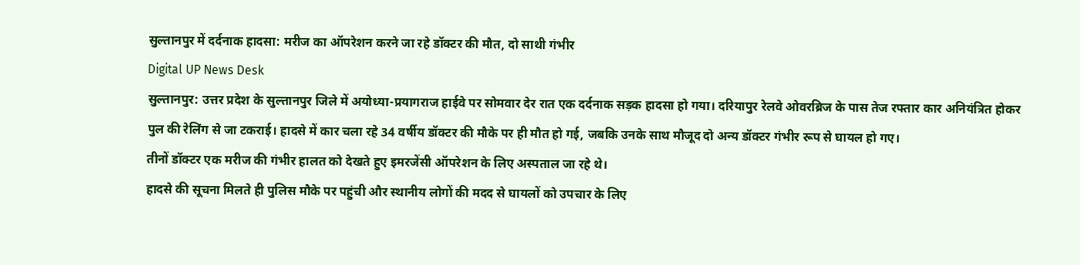सुल्तानपुर में दर्दनाक हादसा: मरीज का ऑपरेशन करने जा रहे डॉक्टर की मौत, दो साथी गंभीर
Digital UP News Desk
सुल्तानपुर: उत्तर प्रदेश के सुल्तानपुर जिले में अयोध्या-प्रयागराज हाईवे पर सोमवार देर रात एक दर्दनाक सड़क हादसा हो गया। दरियापुर रेलवे ओवरब्रिज के पास तेज रफ्तार कार अनियंत्रित होकर पुल की रेलिंग से जा टकराई। हादसे में कार चला रहे 34 वर्षीय डॉक्टर की मौके पर ही मौत हो गई, जबकि उनके साथ मौजूद दो अन्य डॉक्टर गंभीर रूप से घायल हो गए।
तीनों डॉक्टर एक मरीज की गंभीर हालत को देखते हुए इमरजेंसी ऑपरेशन के लिए अस्पताल जा रहे थे।
हादसे की सूचना मिलते ही पुलिस मौके पर पहुंची और स्थानीय लोगों की मदद से घायलों को उपचार के लिए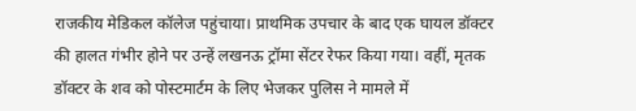राजकीय मेडिकल कॉलेज पहुंचाया। प्राथमिक उपचार के बाद एक घायल डॉक्टर की हालत गंभीर होने पर उन्हें लखनऊ ट्रॉमा सेंटर रेफर किया गया। वहीं, मृतक डॉक्टर के शव को पोस्टमार्टम के लिए भेजकर पुलिस ने मामले में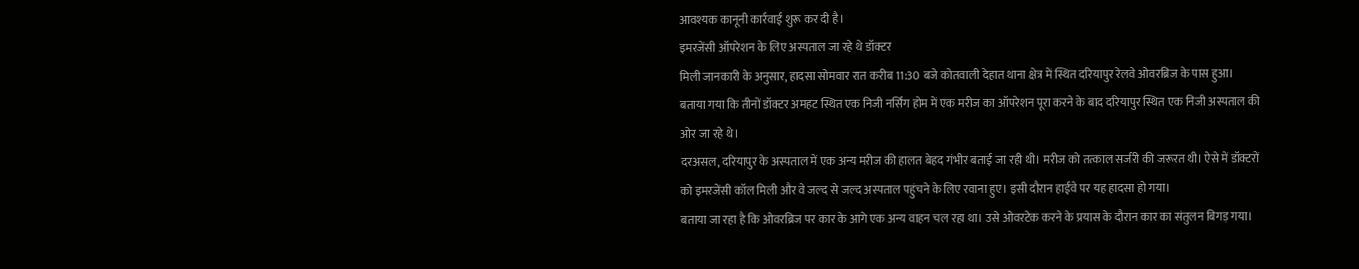आवश्यक कानूनी कार्रवाई शुरू कर दी है।
इमरजेंसी ऑपरेशन के लिए अस्पताल जा रहे थे डॉक्टर
मिली जानकारी के अनुसार, हादसा सोमवार रात करीब 11:30 बजे कोतवाली देहात थाना क्षेत्र में स्थित दरियापुर रेलवे ओवरब्रिज के पास हुआ। बताया गया कि तीनों डॉक्टर अमहट स्थित एक निजी नर्सिंग होम में एक मरीज का ऑपरेशन पूरा करने के बाद दरियापुर स्थित एक निजी अस्पताल की ओर जा रहे थे।
दरअसल, दरियापुर के अस्पताल में एक अन्य मरीज की हालत बेहद गंभीर बताई जा रही थी। मरीज को तत्काल सर्जरी की जरूरत थी। ऐसे में डॉक्टरों को इमरजेंसी कॉल मिली और वे जल्द से जल्द अस्पताल पहुंचने के लिए रवाना हुए। इसी दौरान हाईवे पर यह हादसा हो गया।
बताया जा रहा है कि ओवरब्रिज पर कार के आगे एक अन्य वाहन चल रहा था। उसे ओवरटेक करने के प्रयास के दौरान कार का संतुलन बिगड़ गया।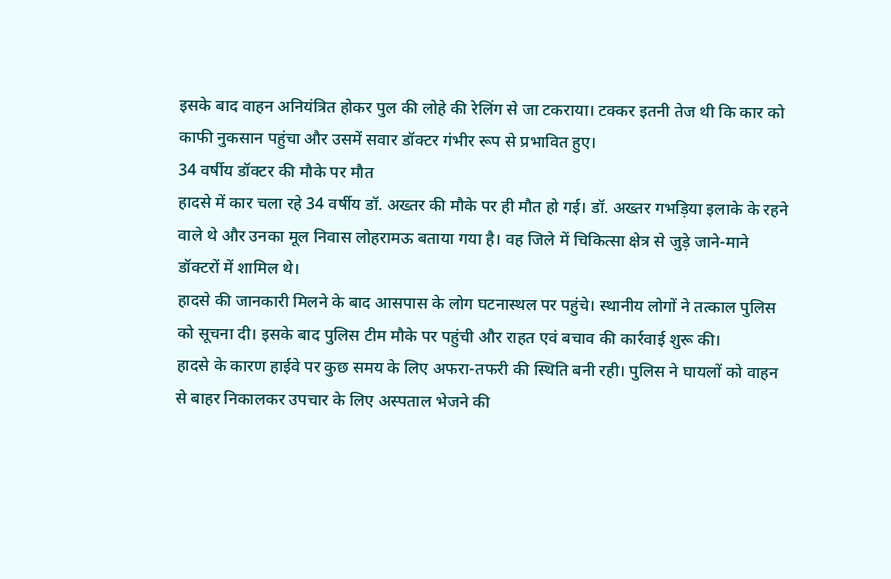इसके बाद वाहन अनियंत्रित होकर पुल की लोहे की रेलिंग से जा टकराया। टक्कर इतनी तेज थी कि कार को काफी नुकसान पहुंचा और उसमें सवार डॉक्टर गंभीर रूप से प्रभावित हुए।
34 वर्षीय डॉक्टर की मौके पर मौत
हादसे में कार चला रहे 34 वर्षीय डॉ. अख्तर की मौके पर ही मौत हो गई। डॉ. अख्तर गभड़िया इलाके के रहने वाले थे और उनका मूल निवास लोहरामऊ बताया गया है। वह जिले में चिकित्सा क्षेत्र से जुड़े जाने-माने डॉक्टरों में शामिल थे।
हादसे की जानकारी मिलने के बाद आसपास के लोग घटनास्थल पर पहुंचे। स्थानीय लोगों ने तत्काल पुलिस को सूचना दी। इसके बाद पुलिस टीम मौके पर पहुंची और राहत एवं बचाव की कार्रवाई शुरू की।
हादसे के कारण हाईवे पर कुछ समय के लिए अफरा-तफरी की स्थिति बनी रही। पुलिस ने घायलों को वाहन से बाहर निकालकर उपचार के लिए अस्पताल भेजने की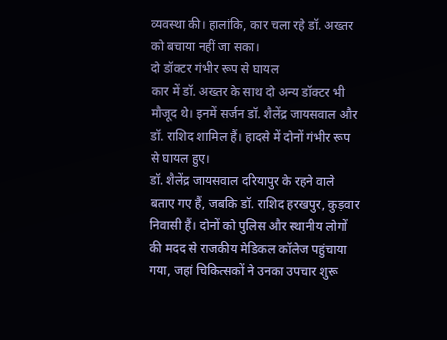व्यवस्था की। हालांकि, कार चला रहे डॉ. अख्तर को बचाया नहीं जा सका।
दो डॉक्टर गंभीर रूप से घायल
कार में डॉ. अख्तर के साथ दो अन्य डॉक्टर भी मौजूद थे। इनमें सर्जन डॉ. शैलेंद्र जायसवाल और डॉ. राशिद शामिल हैं। हादसे में दोनों गंभीर रूप से घायल हुए।
डॉ. शैलेंद्र जायसवाल दरियापुर के रहने वाले बताए गए हैं, जबकि डॉ. राशिद हरखपुर, कुड़वार निवासी हैं। दोनों को पुलिस और स्थानीय लोगों की मदद से राजकीय मेडिकल कॉलेज पहुंचाया गया, जहां चिकित्सकों ने उनका उपचार शुरू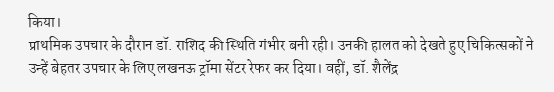किया।
प्राथमिक उपचार के दौरान डॉ. राशिद की स्थिति गंभीर बनी रही। उनकी हालत को देखते हुए चिकित्सकों ने उन्हें बेहतर उपचार के लिए लखनऊ ट्रॉमा सेंटर रेफर कर दिया। वहीं, डॉ. शैलेंद्र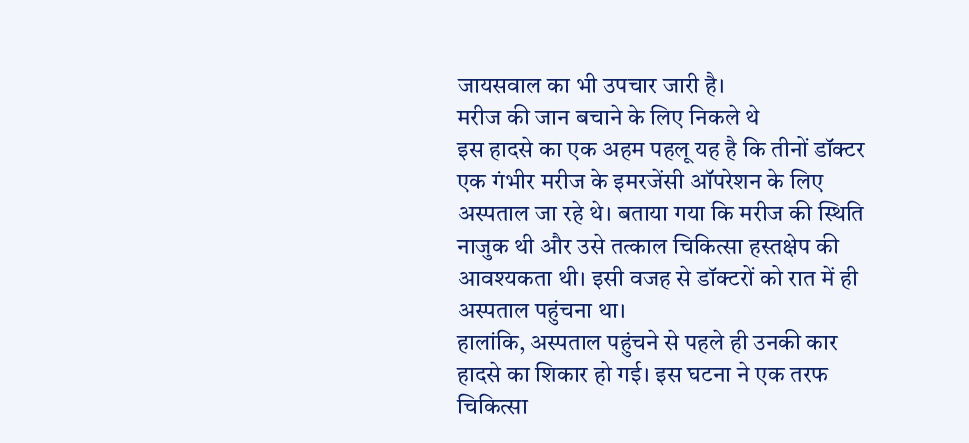जायसवाल का भी उपचार जारी है।
मरीज की जान बचाने के लिए निकले थे
इस हादसे का एक अहम पहलू यह है कि तीनों डॉक्टर एक गंभीर मरीज के इमरजेंसी ऑपरेशन के लिए अस्पताल जा रहे थे। बताया गया कि मरीज की स्थिति नाजुक थी और उसे तत्काल चिकित्सा हस्तक्षेप की आवश्यकता थी। इसी वजह से डॉक्टरों को रात में ही अस्पताल पहुंचना था।
हालांकि, अस्पताल पहुंचने से पहले ही उनकी कार हादसे का शिकार हो गई। इस घटना ने एक तरफ चिकित्सा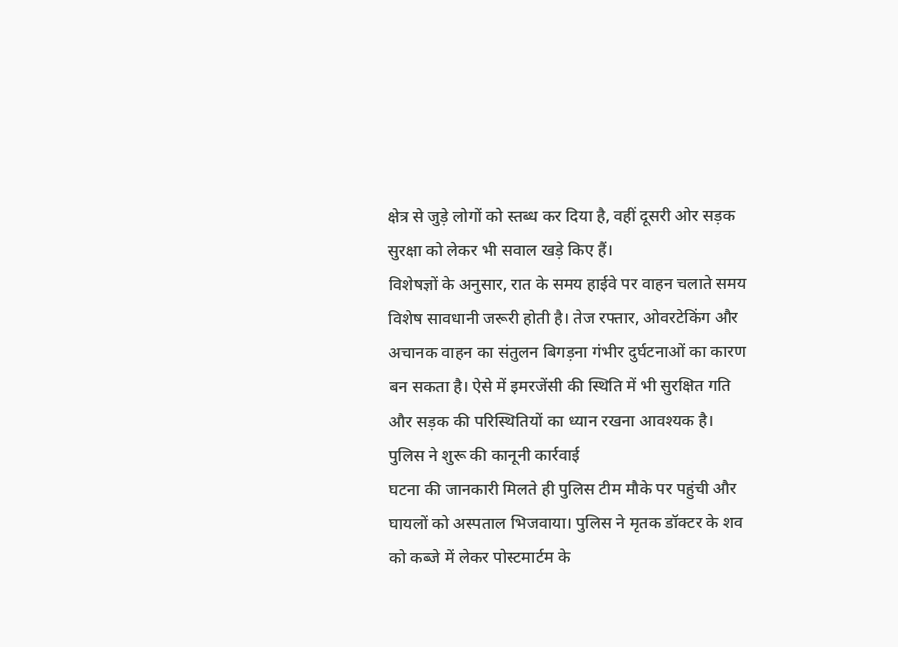क्षेत्र से जुड़े लोगों को स्तब्ध कर दिया है, वहीं दूसरी ओर सड़क सुरक्षा को लेकर भी सवाल खड़े किए हैं।
विशेषज्ञों के अनुसार, रात के समय हाईवे पर वाहन चलाते समय विशेष सावधानी जरूरी होती है। तेज रफ्तार, ओवरटेकिंग और अचानक वाहन का संतुलन बिगड़ना गंभीर दुर्घटनाओं का कारण बन सकता है। ऐसे में इमरजेंसी की स्थिति में भी सुरक्षित गति और सड़क की परिस्थितियों का ध्यान रखना आवश्यक है।
पुलिस ने शुरू की कानूनी कार्रवाई
घटना की जानकारी मिलते ही पुलिस टीम मौके पर पहुंची और घायलों को अस्पताल भिजवाया। पुलिस ने मृतक डॉक्टर के शव को कब्जे में लेकर पोस्टमार्टम के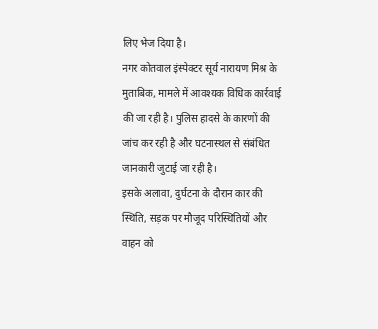लिए भेज दिया है।
नगर कोतवाल इंस्पेक्टर सूर्य नारायण मिश्र के मुताबिक, मामले में आवश्यक विधिक कार्रवाई की जा रही है। पुलिस हादसे के कारणों की जांच कर रही है और घटनास्थल से संबंधित जानकारी जुटाई जा रही है।
इसके अलावा, दुर्घटना के दौरान कार की स्थिति, सड़क पर मौजूद परिस्थितियों और वाहन को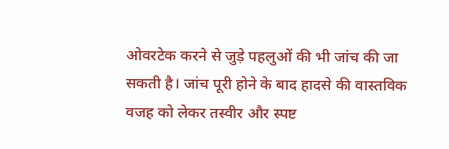ओवरटेक करने से जुड़े पहलुओं की भी जांच की जा सकती है। जांच पूरी होने के बाद हादसे की वास्तविक वजह को लेकर तस्वीर और स्पष्ट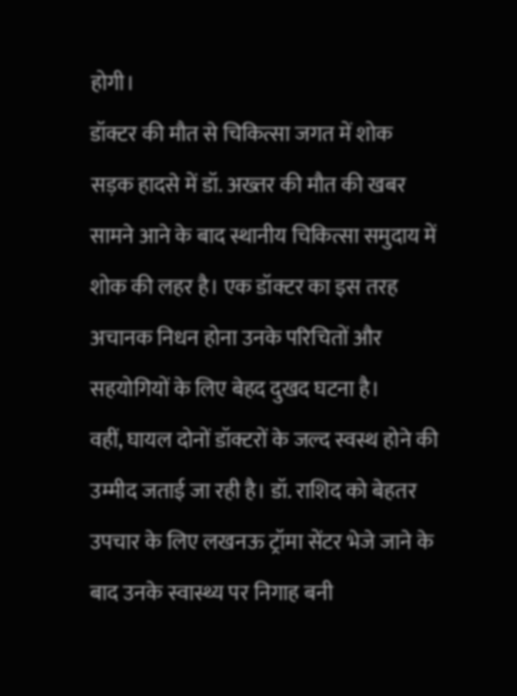होगी।
डॉक्टर की मौत से चिकित्सा जगत में शोक
सड़क हादसे में डॉ. अख्तर की मौत की खबर सामने आने के बाद स्थानीय चिकित्सा समुदाय में शोक की लहर है। एक डॉक्टर का इस तरह अचानक निधन होना उनके परिचितों और सहयोगियों के लिए बेहद दुखद घटना है।
वहीं, घायल दोनों डॉक्टरों के जल्द स्वस्थ होने की उम्मीद जताई जा रही है। डॉ. राशिद को बेहतर उपचार के लिए लखनऊ ट्रॉमा सेंटर भेजे जाने के बाद उनके स्वास्थ्य पर निगाह बनी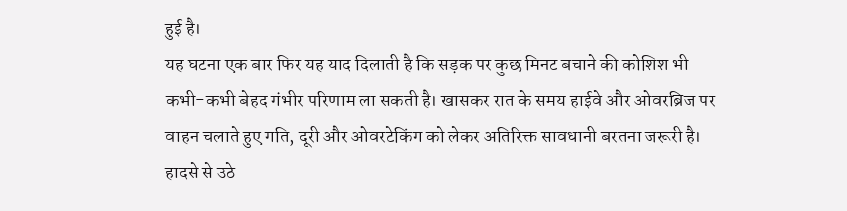हुई है।
यह घटना एक बार फिर यह याद दिलाती है कि सड़क पर कुछ मिनट बचाने की कोशिश भी कभी-कभी बेहद गंभीर परिणाम ला सकती है। खासकर रात के समय हाईवे और ओवरब्रिज पर वाहन चलाते हुए गति, दूरी और ओवरटेकिंग को लेकर अतिरिक्त सावधानी बरतना जरूरी है।
हादसे से उठे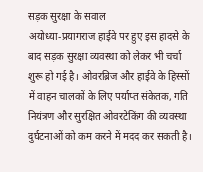सड़क सुरक्षा के सवाल
अयोध्या-प्रयागराज हाईवे पर हुए इस हादसे के बाद सड़क सुरक्षा व्यवस्था को लेकर भी चर्चा शुरू हो गई है। ओवरब्रिज और हाईवे के हिस्सों में वाहन चालकों के लिए पर्याप्त संकेतक, गति नियंत्रण और सुरक्षित ओवरटेकिंग की व्यवस्था दुर्घटनाओं को कम करने में मदद कर सकती है।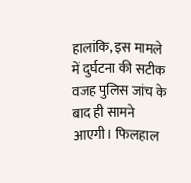हालांकि, इस मामले में दुर्घटना की सटीक वजह पुलिस जांच के बाद ही सामने आएगी। फिलहाल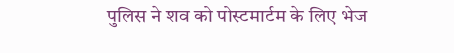पुलिस ने शव को पोस्टमार्टम के लिए भेज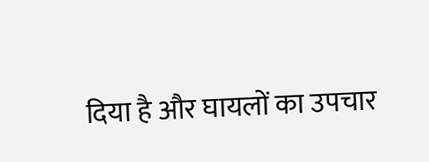दिया है और घायलों का उपचार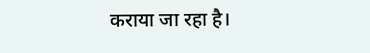कराया जा रहा है।